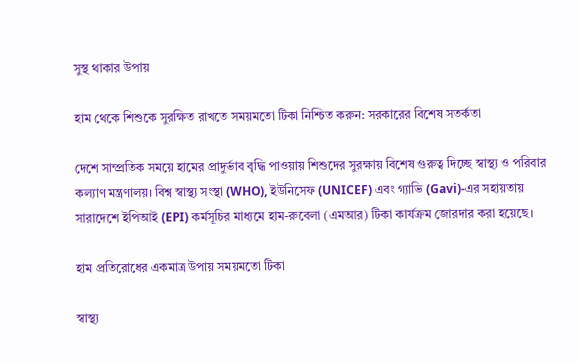সুস্থ থাকার উপায়

হাম থেকে শিশুকে সুরক্ষিত রাখতে সময়মতো টিকা নিশ্চিত করুন: সরকারের বিশেষ সতর্কতা

দেশে সাম্প্রতিক সময়ে হামের প্রাদুর্ভাব বৃদ্ধি পাওয়ায় শিশুদের সুরক্ষায় বিশেষ গুরুত্ব দিচ্ছে স্বাস্থ্য ও পরিবার কল্যাণ মন্ত্রণালয়। বিশ্ব স্বাস্থ্য সংস্থা (WHO), ইউনিসেফ (UNICEF) এবং গ্যাভি (Gavi)-এর সহায়তায় সারাদেশে ইপিআই (EPI) কর্মসূচির মাধ্যমে হাম-রুবেলা (এমআর) টিকা কার্যক্রম জোরদার করা হয়েছে।

হাম প্রতিরোধের একমাত্র উপায় সময়মতো টিকা

স্বাস্থ্য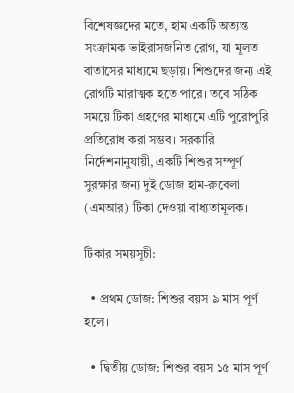বিশেষজ্ঞদের মতে, হাম একটি অত্যন্ত সংক্রামক ভাইরাসজনিত রোগ, যা মূলত বাতাসের মাধ্যমে ছড়ায়। শিশুদের জন্য এই রোগটি মারাত্মক হতে পারে। তবে সঠিক সময়ে টিকা গ্রহণের মাধ্যমে এটি পুরোপুরি প্রতিরোধ করা সম্ভব। সরকারি নির্দেশনানুযায়ী, একটি শিশুর সম্পূর্ণ সুরক্ষার জন্য দুই ডোজ হাম-রুবেলা (এমআর) টিকা দেওয়া বাধ্যতামূলক।

টিকার সময়সূচী:

  • প্রথম ডোজ: শিশুর বয়স ৯ মাস পূর্ণ হলে।

  • দ্বিতীয় ডোজ: শিশুর বয়স ১৫ মাস পূর্ণ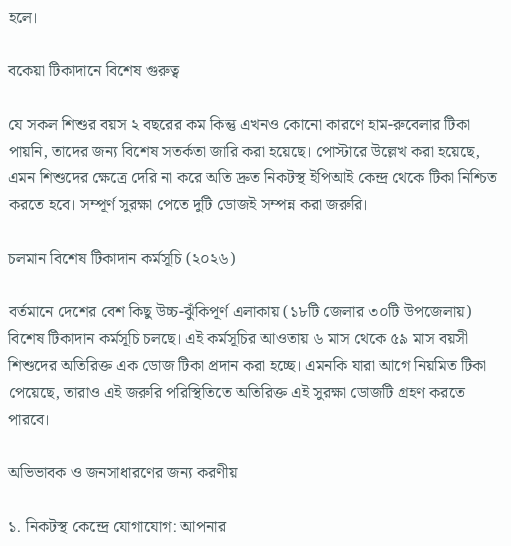হলে।

বকেয়া টিকাদানে বিশেষ গুরুত্ব

যে সকল শিশুর বয়স ২ বছরের কম কিন্তু এখনও কোনো কারণে হাম-রুবেলার টিকা পায়নি, তাদের জন্য বিশেষ সতর্কতা জারি করা হয়েছে। পোস্টারে উল্লেখ করা হয়েছে, এমন শিশুদের ক্ষেত্রে দেরি না করে অতি দ্রুত নিকটস্থ ইপিআই কেন্দ্র থেকে টিকা নিশ্চিত করতে হবে। সম্পূর্ণ সুরক্ষা পেতে দুটি ডোজই সম্পন্ন করা জরুরি।

চলমান বিশেষ টিকাদান কর্মসূচি (২০২৬)

বর্তমানে দেশের বেশ কিছু উচ্চ-ঝুঁকিপূর্ণ এলাকায় (১৮টি জেলার ৩০টি উপজেলায়) বিশেষ টিকাদান কর্মসূচি চলছে। এই কর্মসূচির আওতায় ৬ মাস থেকে ৫৯ মাস বয়সী শিশুদের অতিরিক্ত এক ডোজ টিকা প্রদান করা হচ্ছে। এমনকি যারা আগে নিয়মিত টিকা পেয়েছে, তারাও এই জরুরি পরিস্থিতিতে অতিরিক্ত এই সুরক্ষা ডোজটি গ্রহণ করতে পারবে।

অভিভাবক ও জনসাধারণের জন্য করণীয়

১. নিকটস্থ কেন্দ্রে যোগাযোগ: আপনার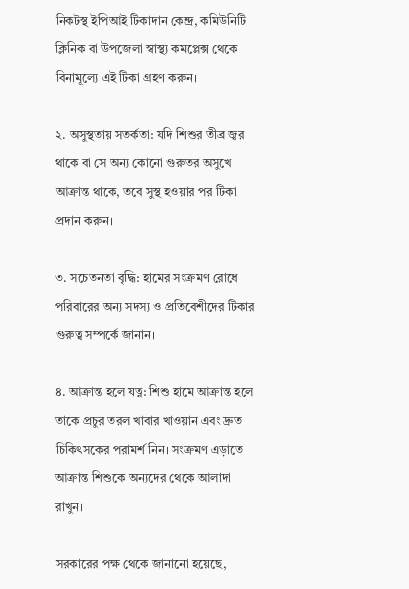নিকটস্থ ইপিআই টিকাদান কেন্দ্র, কমিউনিটি ক্লিনিক বা উপজেলা স্বাস্থ্য কমপ্লেক্স থেকে বিনামূল্যে এই টিকা গ্রহণ করুন।

২. অসুস্থতায় সতর্কতা: যদি শিশুর তীব্র জ্বর থাকে বা সে অন্য কোনো গুরুতর অসুখে আক্রান্ত থাকে, তবে সুস্থ হওয়ার পর টিকা প্রদান করুন।

৩. সচেতনতা বৃদ্ধি: হামের সংক্রমণ রোধে পরিবারের অন্য সদস্য ও প্রতিবেশীদের টিকার গুরুত্ব সম্পর্কে জানান।

৪. আক্রান্ত হলে যত্ন: শিশু হামে আক্রান্ত হলে তাকে প্রচুর তরল খাবার খাওয়ান এবং দ্রুত চিকিৎসকের পরামর্শ নিন। সংক্রমণ এড়াতে আক্রান্ত শিশুকে অন্যদের থেকে আলাদা রাখুন।

সরকারের পক্ষ থেকে জানানো হয়েছে,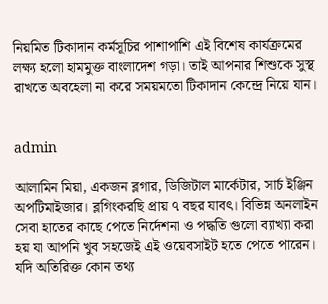নিয়মিত টিকাদান কর্মসূচির পাশাপাশি এই বিশেষ কার্যক্রমের লক্ষ্য হলো হামমুক্ত বাংলাদেশ গড়া। তাই আপনার শিশুকে সুস্থ রাখতে অবহেলা না করে সময়মতো টিকাদান কেন্দ্রে নিয়ে যান।


admin

আলামিন মিয়া, একজন ব্লগার, ডিজিটাল মার্কেটার, সার্চ ইঞ্জিন অপটিমাইজার। ব্লগিংকরছি প্রায় ৭ বছর যাবৎ। বিভিন্ন অনলাইন সেবা হাতের কাছে পেতে নির্দেশনা ও পদ্ধতি গুলো ব্যাখ্যা করা হয় যা আপনি খুব সহজেই এই ওয়েবসাইট হতে পেতে পারেন। যদি অতিরিক্ত কোন তথ্য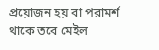প্রয়োজন হয় বা পরামর্শ থাকে তবে মেইল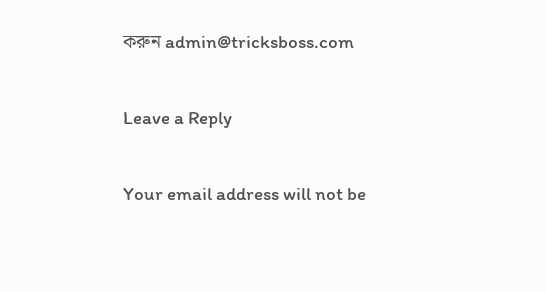করুন admin@tricksboss.com

Leave a Reply

Your email address will not be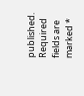published. Required fields are marked *